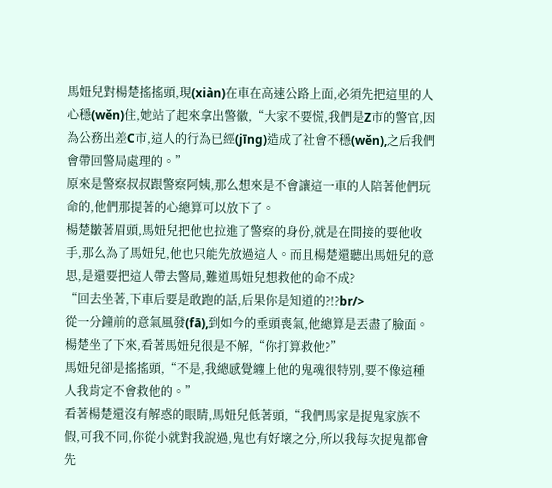馬妞兒對楊楚搖搖頭,現(xiàn)在車在高速公路上面,必須先把這里的人心穩(wěn)住,她站了起來拿出警徽,“大家不要慌,我們是Z市的警官,因為公務出差C市,這人的行為已經(jīng)造成了社會不穩(wěn),之后我們會帶回警局處理的。”
原來是警察叔叔跟警察阿姨,那么想來是不會讓這一車的人陪著他們玩命的,他們那提著的心總算可以放下了。
楊楚皺著眉頭,馬妞兒把他也拉進了警察的身份,就是在間接的要他收手,那么為了馬妞兒,他也只能先放過這人。而且楊楚還聽出馬妞兒的意思,是還要把這人帶去警局,難道馬妞兒想救他的命不成?
“回去坐著,下車后要是敢跑的話,后果你是知道的?!?br/>
從一分鐘前的意氣風發(fā),到如今的垂頭喪氣,他總算是丟盡了臉面。
楊楚坐了下來,看著馬妞兒很是不解,“你打算救他?”
馬妞兒卻是搖搖頭,“不是,我總感覺纏上他的鬼魂很特別,要不像這種人我肯定不會救他的。”
看著楊楚還沒有解惑的眼睛,馬妞兒低著頭,“我們馬家是捉鬼家族不假,可我不同,你從小就對我說過,鬼也有好壞之分,所以我每次捉鬼都會先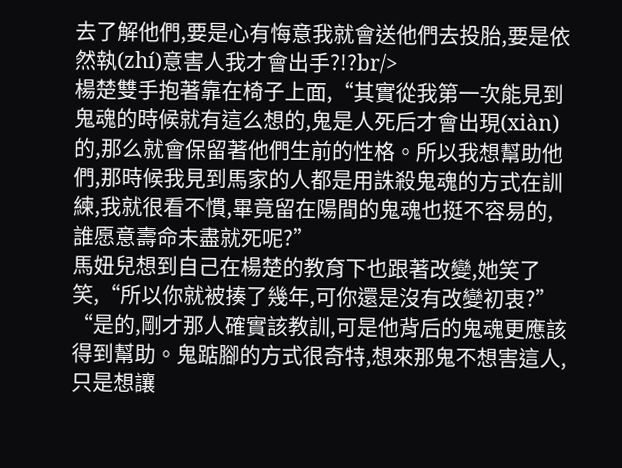去了解他們,要是心有悔意我就會送他們去投胎,要是依然執(zhí)意害人我才會出手?!?br/>
楊楚雙手抱著靠在椅子上面,“其實從我第一次能見到鬼魂的時候就有這么想的,鬼是人死后才會出現(xiàn)的,那么就會保留著他們生前的性格。所以我想幫助他們,那時候我見到馬家的人都是用誅殺鬼魂的方式在訓練,我就很看不慣,畢竟留在陽間的鬼魂也挺不容易的,誰愿意壽命未盡就死呢?”
馬妞兒想到自己在楊楚的教育下也跟著改變,她笑了笑,“所以你就被揍了幾年,可你還是沒有改變初衷?”
“是的,剛才那人確實該教訓,可是他背后的鬼魂更應該得到幫助。鬼踮腳的方式很奇特,想來那鬼不想害這人,只是想讓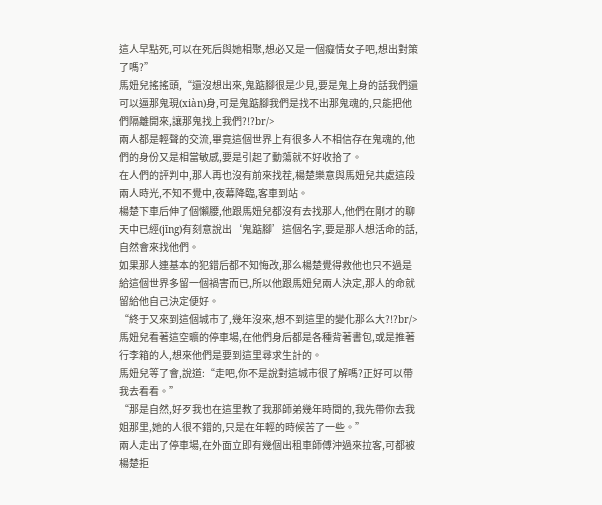這人早點死,可以在死后與她相聚,想必又是一個癡情女子吧,想出對策了嗎?”
馬妞兒搖搖頭,“還沒想出來,鬼踮腳很是少見,要是鬼上身的話我們還可以逼那鬼現(xiàn)身,可是鬼踮腳我們是找不出那鬼魂的,只能把他們隔離開來,讓那鬼找上我們?!?br/>
兩人都是輕聲的交流,畢竟這個世界上有很多人不相信存在鬼魂的,他們的身份又是相當敏感,要是引起了動蕩就不好收拾了。
在人們的評判中,那人再也沒有前來找茬,楊楚樂意與馬妞兒共處這段兩人時光,不知不覺中,夜幕降臨,客車到站。
楊楚下車后伸了個懶腰,他跟馬妞兒都沒有去找那人,他們在剛才的聊天中已經(jīng)有刻意說出‘鬼踮腳’這個名字,要是那人想活命的話,自然會來找他們。
如果那人連基本的犯錯后都不知悔改,那么楊楚覺得救他也只不過是給這個世界多留一個禍害而已,所以他跟馬妞兒兩人決定,那人的命就留給他自己決定便好。
“終于又來到這個城市了,幾年沒來,想不到這里的變化那么大?!?br/>
馬妞兒看著這空曠的停車場,在他們身后都是各種背著書包,或是推著行李箱的人,想來他們是要到這里尋求生計的。
馬妞兒等了會,說道:“走吧,你不是說對這城市很了解嗎?正好可以帶我去看看。”
“那是自然,好歹我也在這里教了我那師弟幾年時間的,我先帶你去我姐那里,她的人很不錯的,只是在年輕的時候苦了一些。”
兩人走出了停車場,在外面立即有幾個出租車師傅沖過來拉客,可都被楊楚拒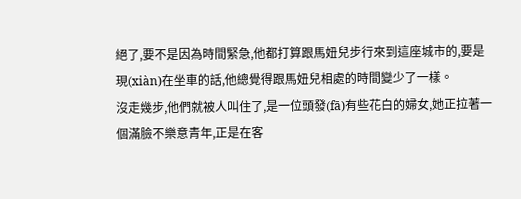絕了,要不是因為時間緊急,他都打算跟馬妞兒步行來到這座城市的,要是現(xiàn)在坐車的話,他總覺得跟馬妞兒相處的時間變少了一樣。
沒走幾步,他們就被人叫住了,是一位頭發(fā)有些花白的婦女,她正拉著一個滿臉不樂意青年,正是在客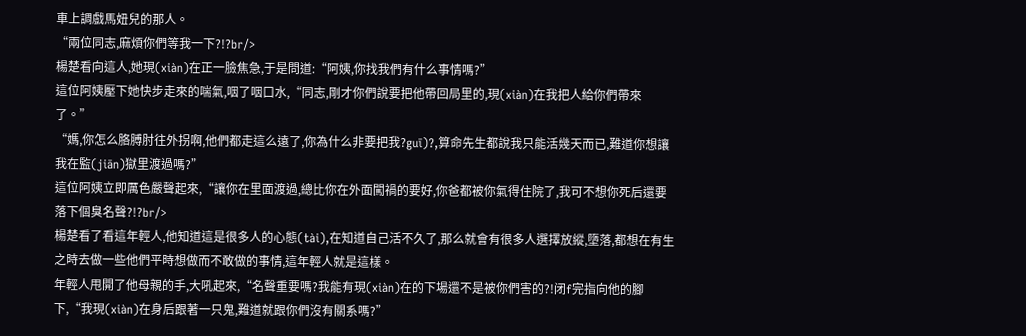車上調戲馬妞兒的那人。
“兩位同志,麻煩你們等我一下?!?br/>
楊楚看向這人,她現(xiàn)在正一臉焦急,于是問道:“阿姨,你找我們有什么事情嗎?”
這位阿姨壓下她快步走來的喘氣,咽了咽口水,“同志,剛才你們說要把他帶回局里的,現(xiàn)在我把人給你們帶來了。”
“媽,你怎么胳膊肘往外拐啊,他們都走這么遠了,你為什么非要把我?guī)?,算命先生都說我只能活幾天而已,難道你想讓我在監(jiān)獄里渡過嗎?”
這位阿姨立即厲色嚴聲起來,“讓你在里面渡過,總比你在外面闖禍的要好,你爸都被你氣得住院了,我可不想你死后還要落下個臭名聲?!?br/>
楊楚看了看這年輕人,他知道這是很多人的心態(tài),在知道自己活不久了,那么就會有很多人選擇放縱,墮落,都想在有生之時去做一些他們平時想做而不敢做的事情,這年輕人就是這樣。
年輕人甩開了他母親的手,大吼起來,“名聲重要嗎?我能有現(xiàn)在的下場還不是被你們害的?!闭f完指向他的腳下,“我現(xiàn)在身后跟著一只鬼,難道就跟你們沒有關系嗎?”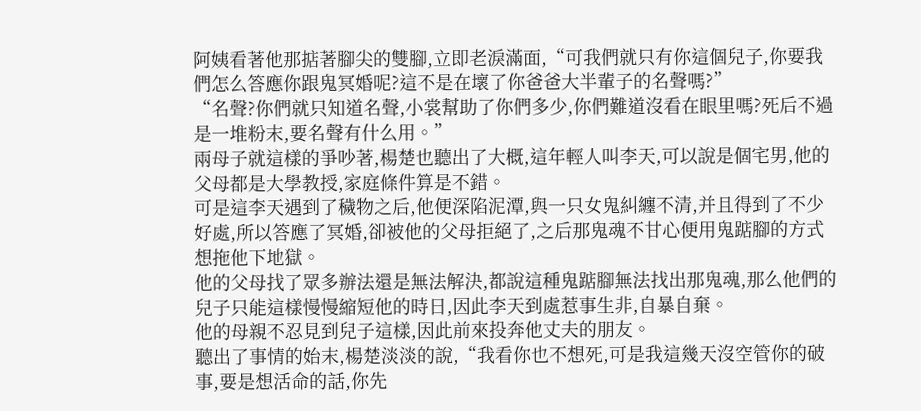阿姨看著他那掂著腳尖的雙腳,立即老淚滿面,“可我們就只有你這個兒子,你要我們怎么答應你跟鬼冥婚呢?這不是在壞了你爸爸大半輩子的名聲嗎?”
“名聲?你們就只知道名聲,小裳幫助了你們多少,你們難道沒看在眼里嗎?死后不過是一堆粉末,要名聲有什么用。”
兩母子就這樣的爭吵著,楊楚也聽出了大概,這年輕人叫李天,可以說是個宅男,他的父母都是大學教授,家庭條件算是不錯。
可是這李天遇到了穢物之后,他便深陷泥潭,與一只女鬼糾纏不清,并且得到了不少好處,所以答應了冥婚,卻被他的父母拒絕了,之后那鬼魂不甘心便用鬼踮腳的方式想拖他下地獄。
他的父母找了眾多辦法還是無法解決,都說這種鬼踮腳無法找出那鬼魂,那么他們的兒子只能這樣慢慢縮短他的時日,因此李天到處惹事生非,自暴自棄。
他的母親不忍見到兒子這樣,因此前來投奔他丈夫的朋友。
聽出了事情的始末,楊楚淡淡的說,“我看你也不想死,可是我這幾天沒空管你的破事,要是想活命的話,你先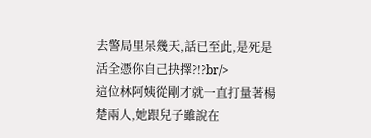去警局里呆幾天,話已至此,是死是活全憑你自己抉擇?!?br/>
這位林阿姨從剛才就一直打量著楊楚兩人,她跟兒子雖說在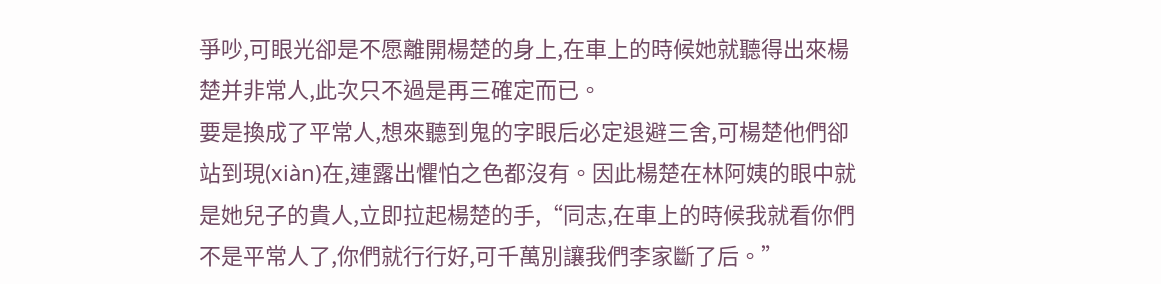爭吵,可眼光卻是不愿離開楊楚的身上,在車上的時候她就聽得出來楊楚并非常人,此次只不過是再三確定而已。
要是換成了平常人,想來聽到鬼的字眼后必定退避三舍,可楊楚他們卻站到現(xiàn)在,連露出懼怕之色都沒有。因此楊楚在林阿姨的眼中就是她兒子的貴人,立即拉起楊楚的手,“同志,在車上的時候我就看你們不是平常人了,你們就行行好,可千萬別讓我們李家斷了后。”